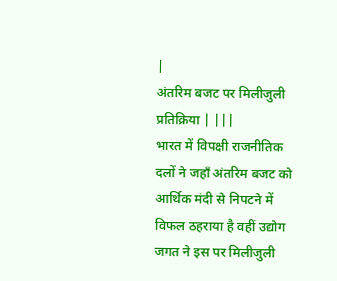|
अंतरिम बजट पर मिलीजुली प्रतिक्रिया | |||
भारत में विपक्षी राजनीतिक दलों ने जहाँ अंतरिम बजट को आर्थिक मंदी से निपटने में विफल ठहराया है वहीं उद्योग जगत ने इस पर मिलीजुली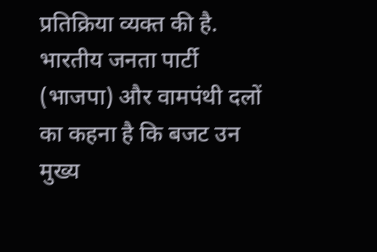प्रतिक्रिया व्यक्त की है. भारतीय जनता पार्टी (भाजपा) और वामपंथी दलों का कहना है कि बजट उन मुख्य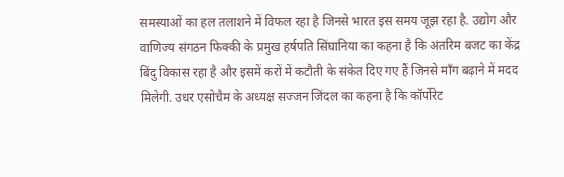समस्याओं का हल तलाशने में विफल रहा है जिनसे भारत इस समय जूझ रहा है. उद्योग और वाणिज्य संगठन फिक्की के प्रमुख हर्षपति सिंघानिया का कहना है कि अंतरिम बजट का केंद्र बिंदु विकास रहा है और इसमें करों में कटौती के संकेत दिए गए हैं जिनसे माँग बढ़ाने में मदद मिलेगी. उधर एसोचैम के अध्यक्ष सज्जन जिंदल का कहना है कि कॉर्पोरेट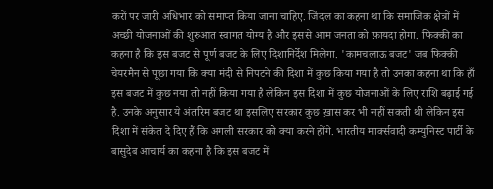करों पर जारी अधिभार को समाप्त किया जाना चाहिए. जिंदल का कहना था कि समाजिक क्षेत्रों में अच्छी योजनाओं की शुरुआत स्वागत योग्य है और इससे आम जनता को फ़ायदा होगा. फिक्की का कहना है कि इस बजट से पूर्ण बजट के लिए दिशानिर्देश मिलेगा. 'कामचलाऊ बजट' जब फिक्की चेयरमैन से पूछा गया कि क्या मंदी से निपटने की दिशा में कुछ किया गया है तो उनका कहना था कि हाँ इस बजट में कुछ नया तो नहीं किया गया है लेकिन इस दिशा में कुछ योजनाओं के लिए राशि बढ़ाई गई है. उनके अनुसार ये अंतरिम बजट था इसलिए सरकार कुछ ख़ास कर भी नहीं सकती थी लेकिन इस दिशा में संकेत दे दिए हैं कि अगली सरकार को क्या करने होंगे. भारतीय मार्क्सवादी कम्युनिस्ट पार्टी के बासुदेब आचार्य का कहना है कि इस बजट में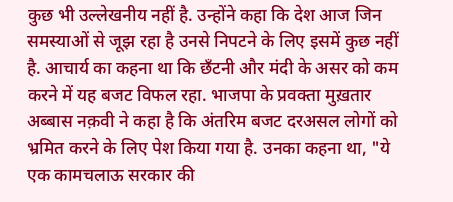कुछ भी उल्लेखनीय नहीं है. उन्होंने कहा कि देश आज जिन समस्याओं से जूझ रहा है उनसे निपटने के लिए इसमें कुछ नहीं है. आचार्य का कहना था कि छँटनी और मंदी के असर को कम करने में यह बजट विफल रहा. भाजपा के प्रवक्ता मुख़तार अब्बास नक़वी ने कहा है कि अंतरिम बजट दरअसल लोगों को भ्रमित करने के लिए पेश किया गया है. उनका कहना था, "ये एक कामचलाऊ सरकार की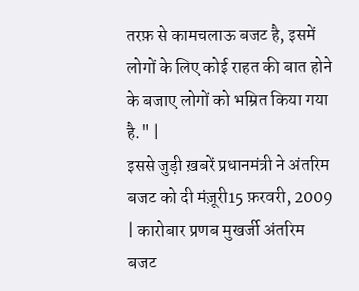तरफ़ से कामचलाऊ बजट है, इसमें लोगों के लिए कोई राहत की बात होने के बजाए लोगों को भम्रित किया गया है." |
इससे जुड़ी ख़बरें प्रधानमंत्री ने अंतरिम बजट को दी मंज़ूरी15 फ़रवरी, 2009 | कारोबार प्रणब मुखर्जी अंतरिम बजट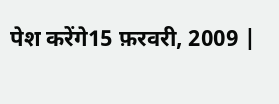पेश करेंगे15 फ़रवरी, 2009 |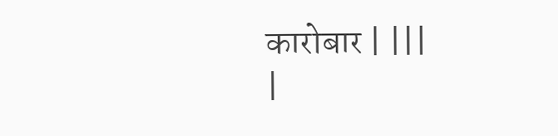कारोबार | |||
|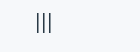|||